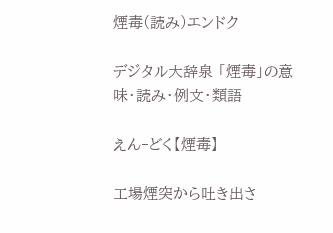煙毒(読み)エンドク

デジタル大辞泉 「煙毒」の意味・読み・例文・類語

えん‐どく【煙毒】

工場煙突から吐き出さ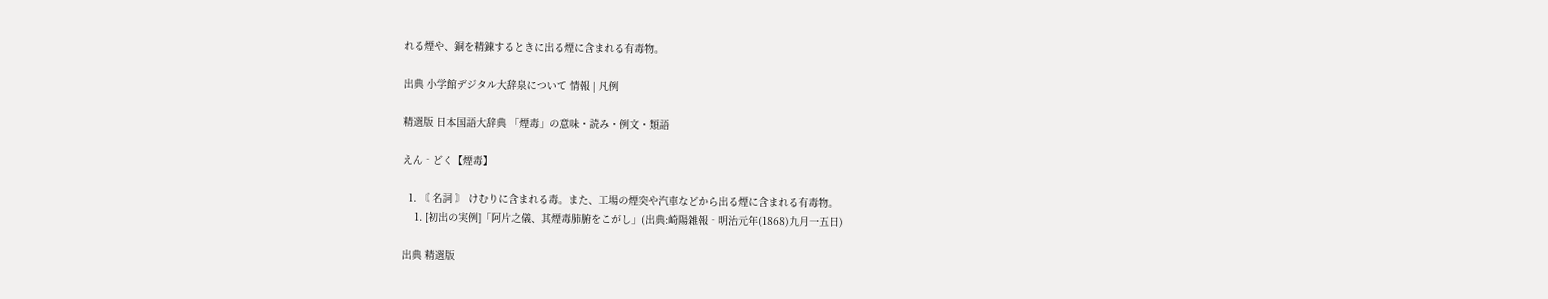れる煙や、銅を精錬するときに出る煙に含まれる有毒物。

出典 小学館デジタル大辞泉について 情報 | 凡例

精選版 日本国語大辞典 「煙毒」の意味・読み・例文・類語

えん‐どく【煙毒】

  1. 〘 名詞 〙 けむりに含まれる毒。また、工場の煙突や汽車などから出る煙に含まれる有毒物。
    1. [初出の実例]「阿片之儀、其煙毒肺腑をこがし」(出典:崎陽雑報‐明治元年(1868)九月一五日)

出典 精選版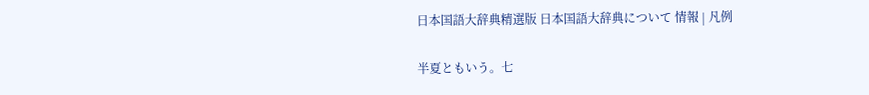日本国語大辞典精選版 日本国語大辞典について 情報 | 凡例

半夏ともいう。七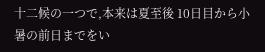十二候の一つで,本来は夏至後 10日目から小暑の前日までをい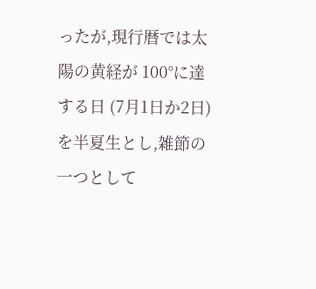ったが,現行暦では太陽の黄経が 100°に達する日 (7月1日か2日) を半夏生とし,雑節の一つとして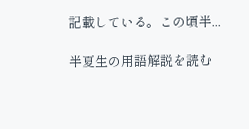記載している。この頃半...

半夏生の用語解説を読む